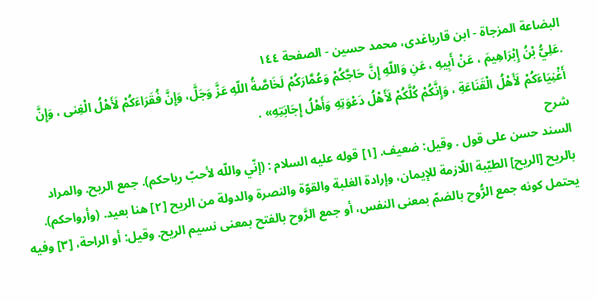البضاعة المزجاة - ابن قاریاغدی، محمد حسین - الصفحة ١٤٤
.عَلِيُّ بْنُ إِبْرَاهِيمَ ، عَنْ أَبِيهِ ، عَنِ وَاللّهِ إِنَّ حَاجَّكُمْ وَعُمَّارَكُمْ لَخَاصَّةُ اللّهِ عَزَّ وَجَلَّ، وَإِنَّ فُقَرَاءَكُمْ لَأَهْلُ الْغِنى ، وَإِنَّ أَغْنِيَاءَكُمْ لَأَهْلُ الْقَنَاعَةِ ، وَإِنَّكُمْ كُلَّكُمْ لَأَهْلُ دَعْوَتِهِ وَأَهْلُ إِجَابَتِهِ» .
شرح
السند حسن على قول . وقيل: ضعيف. [١] قوله عليه السلام : (إنّي واللّه لأحبّ رياحكم). جمع الريح. والمراد بالريح [الريح] الطيّبة اللّازمة للإيمان، وإرادة الغلبة والقوّة والنصرة والدولة من الريح [٢] هنا بعيد. (وأرواحكم). يحتمل كونه جمع الرُّوح بالضمّ بمعنى النفس، أو جمع الرَّوح بالفتح بمعنى نسيم الريح. وقيل: أو الراحة، [٣] وفيه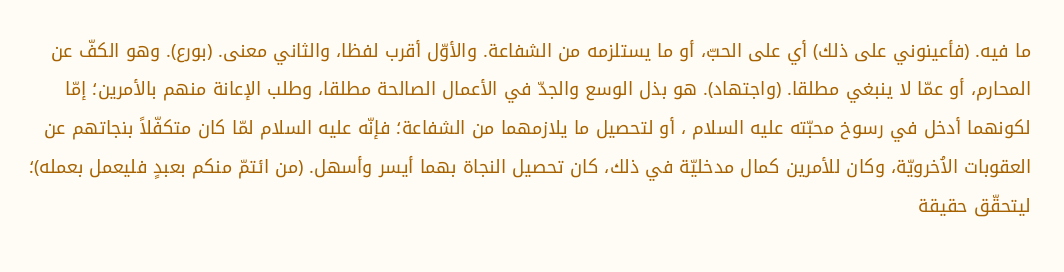ما فيه. (فأعينوني على ذلك) أي على الحبّ، أو ما يستلزمه من الشفاعة. والأوّل أقرب لفظا، والثاني معنى. (بورع). وهو الكفّ عن المحارم، أو عمّا لا ينبغي مطلقا. (واجتهاد). هو بذل الوسع والجدّ في الأعمال الصالحة مطلقا، وطلب الإعانة منهم بالأمرين؛ إمّا لكونهما أدخل في رسوخ محبّته عليه السلام ، أو لتحصيل ما يلازمهما من الشفاعة؛ فإنّه عليه السلام لمّا كان متكفّلاً بنجاتهم عن العقوبات الاُخرويّة، وكان للأمرين كمال مدخليّة في ذلك، كان تحصيل النجاة بهما أيسر وأسهل. (من ائتمّ منكم بعبدٍ فليعمل بعمله)؛ ليتحقّق حقيقة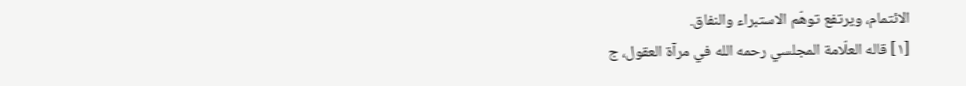الائتمام، ويرتفع توهّم الاستبراء والنفاق.
[١] قاله العلّامة المجلسي رحمه الله في مرآة العقول، ج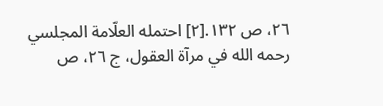٢٦، ص ١٣٢.[٢] احتمله العلّامة المجلسي رحمه الله في مرآة العقول، ج ٢٦، ص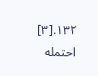١٣٢.[٣] احتمله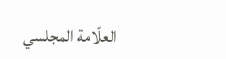العلّامة المجلسي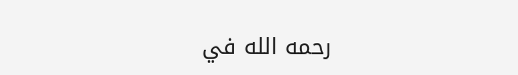رحمه الله في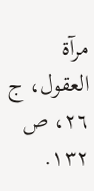مرآة العقول، ج ٢٦، ص ١٣٢.